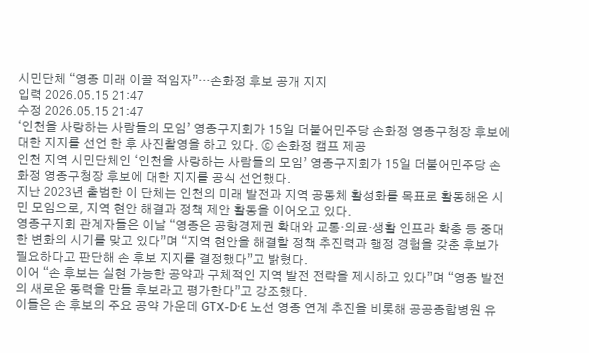시민단체 “영종 미래 이끌 적임자”…손화정 후보 공개 지지
입력 2026.05.15 21:47
수정 2026.05.15 21:47
‘인천을 사랑하는 사람들의 모임’ 영종구지회가 15일 더불어민주당 손화정 영종구청장 후보에 대한 지지를 선언 한 후 사진촬영을 하고 있다. ⓒ 손화정 캠프 제공
인천 지역 시민단체인 ‘인천을 사랑하는 사람들의 모임’ 영종구지회가 15일 더불어민주당 손화정 영종구청장 후보에 대한 지지를 공식 선언했다.
지난 2023년 출범한 이 단체는 인천의 미래 발전과 지역 공동체 활성화를 목표로 활동해온 시민 모임으로, 지역 현안 해결과 정책 제안 활동을 이어오고 있다.
영종구지회 관계자들은 이날 “영종은 공항경제권 확대와 교통·의료·생활 인프라 확충 등 중대한 변화의 시기를 맞고 있다”며 “지역 현안을 해결할 정책 추진력과 행정 경험을 갖춘 후보가 필요하다고 판단해 손 후보 지지를 결정했다”고 밝혔다.
이어 “손 후보는 실현 가능한 공약과 구체적인 지역 발전 전략을 제시하고 있다”며 “영종 발전의 새로운 동력을 만들 후보라고 평가한다”고 강조했다.
이들은 손 후보의 주요 공약 가운데 GTX-D·E 노선 영종 연계 추진을 비롯해 공공종합병원 유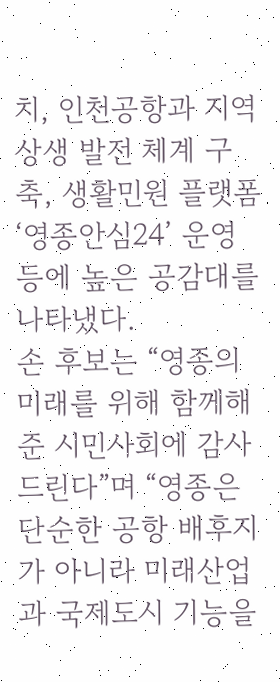치, 인천공항과 지역 상생 발전 체계 구축, 생활민원 플랫폼 ‘영종안심24’ 운영 등에 높은 공감대를 나타냈다.
손 후보는 “영종의 미래를 위해 함께해준 시민사회에 감사드린다”며 “영종은 단순한 공항 배후지가 아니라 미래산업과 국제도시 기능을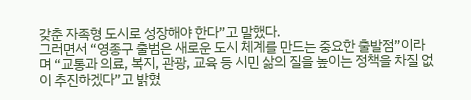갖춘 자족형 도시로 성장해야 한다”고 말했다.
그러면서 “영종구 출범은 새로운 도시 체계를 만드는 중요한 출발점”이라며 “교통과 의료, 복지, 관광, 교육 등 시민 삶의 질을 높이는 정책을 차질 없이 추진하겠다”고 밝혔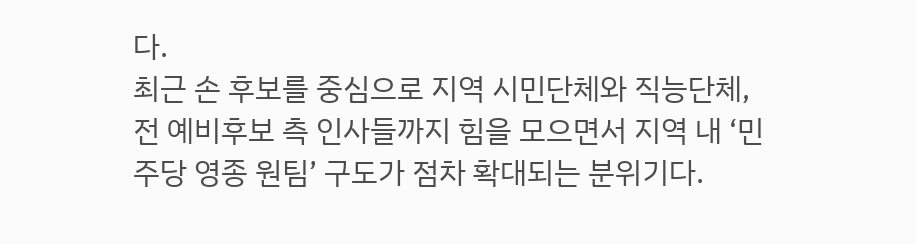다.
최근 손 후보를 중심으로 지역 시민단체와 직능단체, 전 예비후보 측 인사들까지 힘을 모으면서 지역 내 ‘민주당 영종 원팀’ 구도가 점차 확대되는 분위기다.